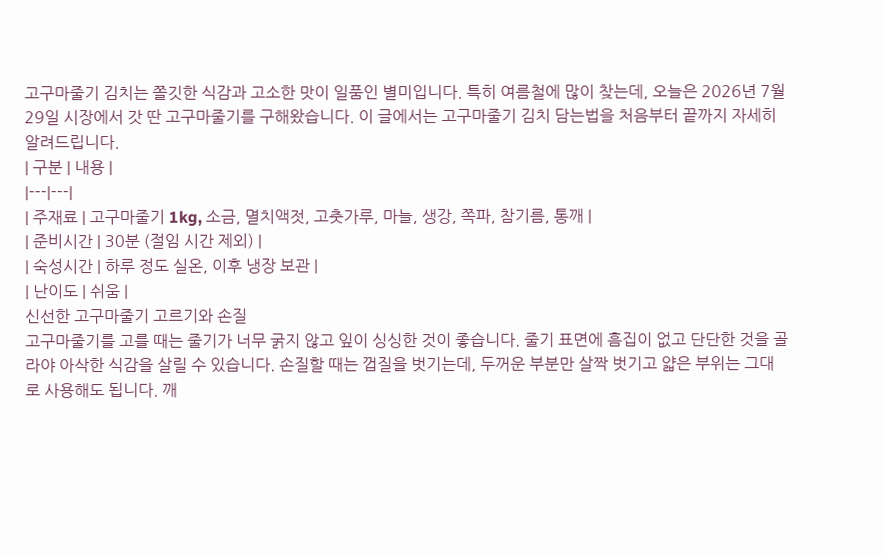고구마줄기 김치는 쫄깃한 식감과 고소한 맛이 일품인 별미입니다. 특히 여름철에 많이 찾는데, 오늘은 2026년 7월 29일 시장에서 갓 딴 고구마줄기를 구해왔습니다. 이 글에서는 고구마줄기 김치 담는법을 처음부터 끝까지 자세히 알려드립니다.
| 구분 | 내용 |
|---|---|
| 주재료 | 고구마줄기 1kg, 소금, 멸치액젓, 고춧가루, 마늘, 생강, 쪽파, 참기름, 통깨 |
| 준비시간 | 30분 (절임 시간 제외) |
| 숙성시간 | 하루 정도 실온, 이후 냉장 보관 |
| 난이도 | 쉬움 |
신선한 고구마줄기 고르기와 손질
고구마줄기를 고를 때는 줄기가 너무 굵지 않고 잎이 싱싱한 것이 좋습니다. 줄기 표면에 흠집이 없고 단단한 것을 골라야 아삭한 식감을 살릴 수 있습니다. 손질할 때는 껍질을 벗기는데, 두꺼운 부분만 살짝 벗기고 얇은 부위는 그대로 사용해도 됩니다. 깨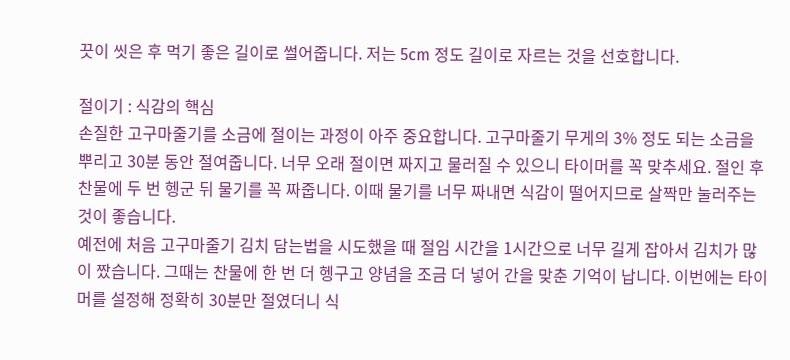끗이 씻은 후 먹기 좋은 길이로 썰어줍니다. 저는 5cm 정도 길이로 자르는 것을 선호합니다.

절이기 : 식감의 핵심
손질한 고구마줄기를 소금에 절이는 과정이 아주 중요합니다. 고구마줄기 무게의 3% 정도 되는 소금을 뿌리고 30분 동안 절여줍니다. 너무 오래 절이면 짜지고 물러질 수 있으니 타이머를 꼭 맞추세요. 절인 후 찬물에 두 번 헹군 뒤 물기를 꼭 짜줍니다. 이때 물기를 너무 짜내면 식감이 떨어지므로 살짝만 눌러주는 것이 좋습니다.
예전에 처음 고구마줄기 김치 담는법을 시도했을 때 절임 시간을 1시간으로 너무 길게 잡아서 김치가 많이 짰습니다. 그때는 찬물에 한 번 더 헹구고 양념을 조금 더 넣어 간을 맞춘 기억이 납니다. 이번에는 타이머를 설정해 정확히 30분만 절였더니 식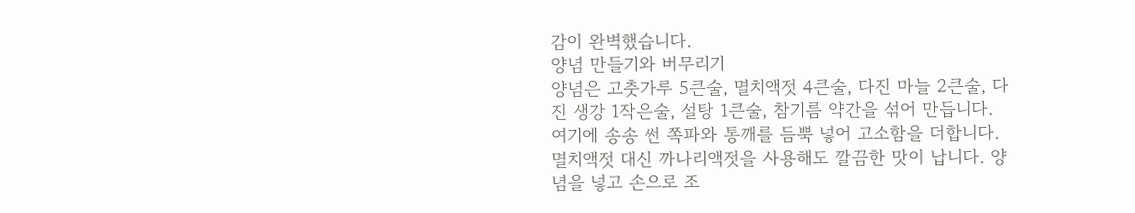감이 완벽했습니다.
양념 만들기와 버무리기
양념은 고춧가루 5큰술, 멸치액젓 4큰술, 다진 마늘 2큰술, 다진 생강 1작은술, 설탕 1큰술, 참기름 약간을 섞어 만듭니다. 여기에 송송 썬 쪽파와 통깨를 듬뿍 넣어 고소함을 더합니다. 멸치액젓 대신 까나리액젓을 사용해도 깔끔한 맛이 납니다. 양념을 넣고 손으로 조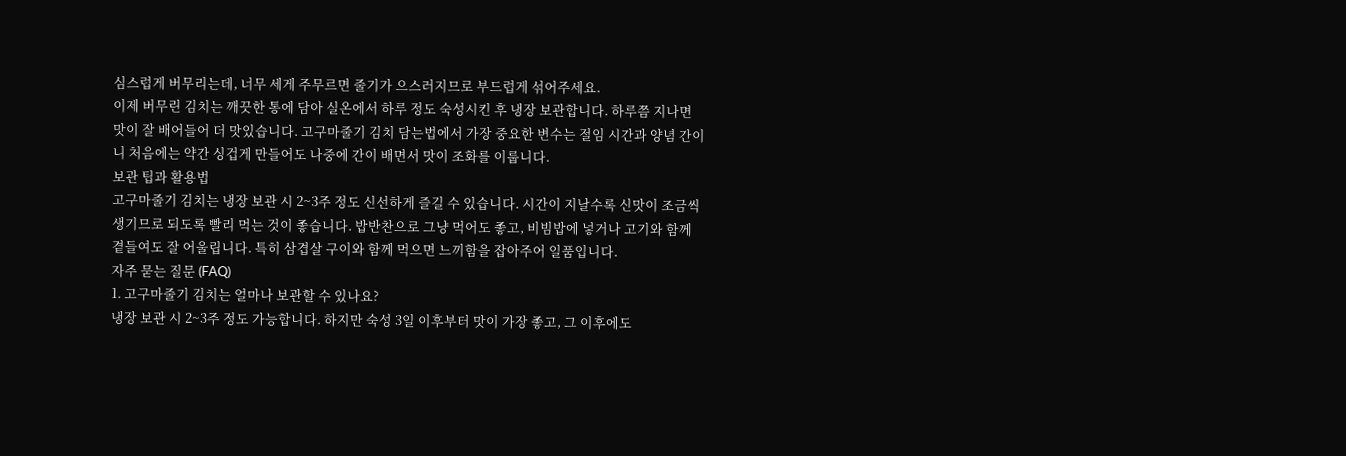심스럽게 버무리는데, 너무 세게 주무르면 줄기가 으스러지므로 부드럽게 섞어주세요.
이제 버무린 김치는 깨끗한 통에 담아 실온에서 하루 정도 숙성시킨 후 냉장 보관합니다. 하루쯤 지나면 맛이 잘 배어들어 더 맛있습니다. 고구마줄기 김치 담는법에서 가장 중요한 변수는 절임 시간과 양념 간이니 처음에는 약간 싱겁게 만들어도 나중에 간이 배면서 맛이 조화를 이룹니다.
보관 팁과 활용법
고구마줄기 김치는 냉장 보관 시 2~3주 정도 신선하게 즐길 수 있습니다. 시간이 지날수록 신맛이 조금씩 생기므로 되도록 빨리 먹는 것이 좋습니다. 밥반찬으로 그냥 먹어도 좋고, 비빔밥에 넣거나 고기와 함께 곁들여도 잘 어울립니다. 특히 삼겹살 구이와 함께 먹으면 느끼함을 잡아주어 일품입니다.
자주 묻는 질문 (FAQ)
1. 고구마줄기 김치는 얼마나 보관할 수 있나요?
냉장 보관 시 2~3주 정도 가능합니다. 하지만 숙성 3일 이후부터 맛이 가장 좋고, 그 이후에도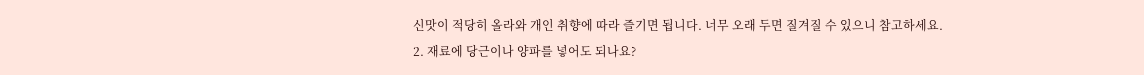신맛이 적당히 올라와 개인 취향에 따라 즐기면 됩니다. 너무 오래 두면 질겨질 수 있으니 참고하세요.
2. 재료에 당근이나 양파를 넣어도 되나요?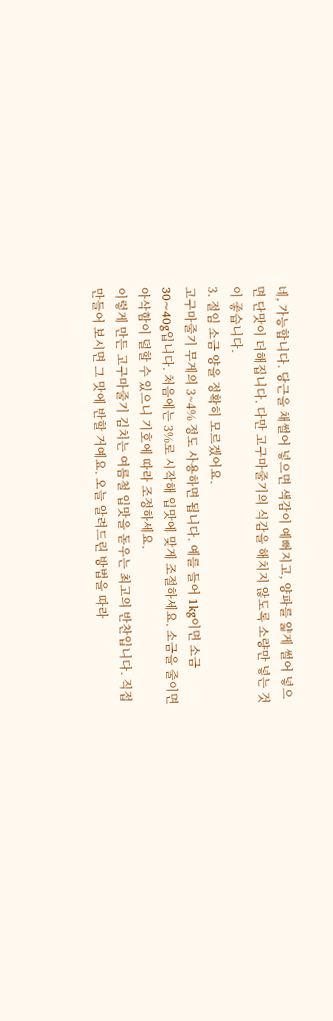네, 가능합니다. 당근을 채썰어 넣으면 색감이 예뻐지고, 양파를 얇게 썰어 넣으면 단맛이 더해집니다. 다만 고구마줄기의 식감을 해치지 않도록 소량만 넣는 것이 좋습니다.
3. 절임 소금 양을 정확히 모르겠어요.
고구마줄기 무게의 3~4% 정도 사용하면 됩니다. 예를 들어 1kg이면 소금 30~40g입니다. 처음에는 3%로 시작해 입맛에 맞게 조절하세요. 소금을 줄이면 아삭함이 덜할 수 있으니 기호에 따라 조정하세요.
이렇게 만든 고구마줄기 김치는 여름철 입맛을 돋우는 최고의 반찬입니다. 직접 만들어 보시면 그 맛에 반할 거예요. 오늘 알려드린 방법을 따라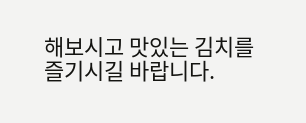해보시고 맛있는 김치를 즐기시길 바랍니다.